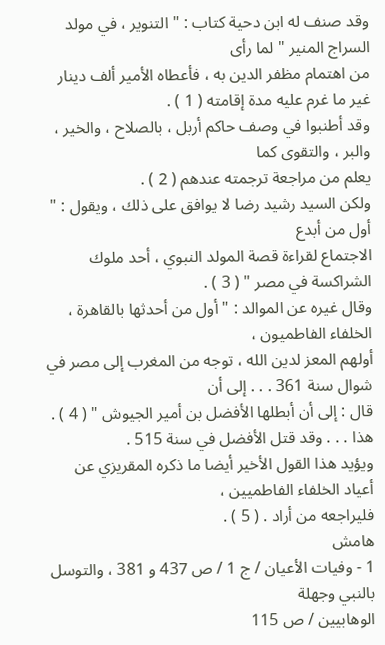وقد صنف له ابن دحية كتاب : " التنوير ، في مولد السراج المنير " لما رأى
من اهتمام مظفر الدين به ، فأعطاه الأمير ألف دينار غير ما غرم عليه مدة إقامته ( 1 ) .
وقد أطنبوا في وصف حاكم أربل ، بالصلاح ، والخير ، والبر ، والتقوى كما
يعلم من مراجعة ترجمته عندهم ( 2 ) .
ولكن السيد رشيد رضا لا يوافق على ذلك ، ويقول : " أول من أبدع
الاجتماع لقراءة قصة المولد النبوي ، أحد ملوك الشراكسة في مصر " ( 3 ) .
وقال غيره عن الموالد : " أول من أحدثها بالقاهرة ، الخلفاء الفاطميون ،
أولهم المعز لدين الله ، توجه من المغرب إلى مصر في شوال سنة 361 . . . إلى أن
قال : إلى أن أبطلها الأفضل بن أمير الجيوش " ( 4 ) .
هذا . . . وقد قتل الأفضل في سنة 515 .
ويؤيد هذا القول الأخير أيضا ما ذكره المقريزي عن أعياد الخلفاء الفاطميين ،
فليراجعه من أراد . ( 5 ) .
هامش
1 - وفيات الأعيان / ج 1 / ص 437 و 381 ، والتوسل بالنبي وجهلة
الوهابيين / ص 115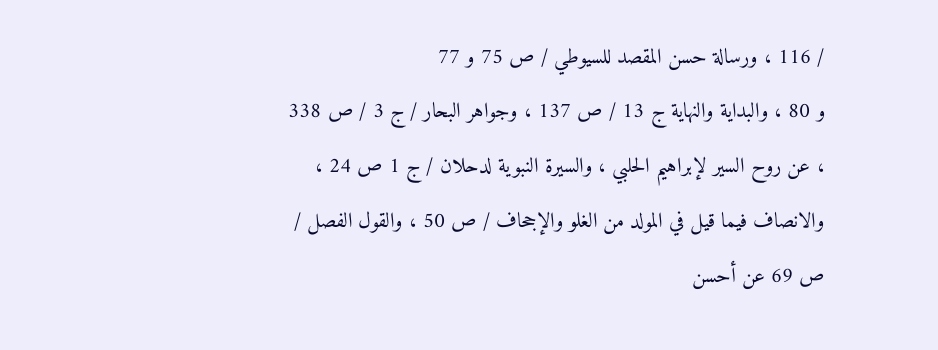/ 116 ، ورسالة حسن المقصد للسيوطي / ص 75 و 77
و 80 ، والبداية والنهاية ج 13 / ص 137 ، وجواهر البحار / ج 3 / ص 338
، عن روح السير لإبراهيم الحلبي ، والسيرة النبوية لدحلان / ج 1 ص 24 ،
والانصاف فيما قيل في المولد من الغلو والإجحاف / ص 50 ، والقول الفصل /
ص 69 عن أحسن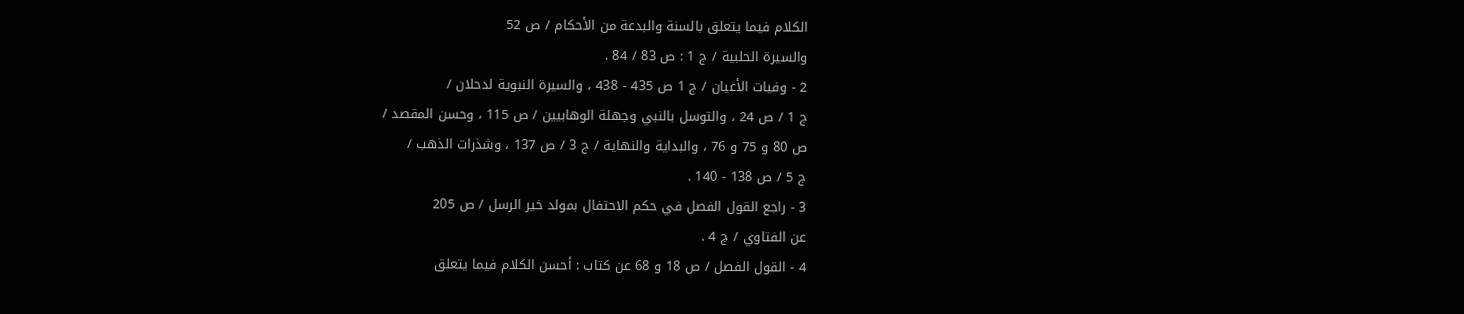الكلام فيما يتعلق بالسنة والبدعة من الأحكام / ص 52
والسيرة الحلبية / ج 1 : ص 83 / 84 .
2 - وفيات الأعيان / ج 1 ص 435 - 438 ، والسيرة النبوية لدحلان /
ج 1 / ص 24 ، والتوسل بالنبي وجهلة الوهابيين / ص 115 ، وحسن المقصد /
ص 80 و 75 و 76 ، والبداية والنهاية / ج 3 / ص 137 ، وشذرات الذهب /
ج 5 / ص 138 - 140 .
3 - راجع القول الفصل في حكم الاحتفال بمولد خير الرسل / ص 205
عن الفتاوي / ج 4 .
4 - القول الفصل / ص 18 و 68 عن كتاب : أحسن الكلام فيما يتعلق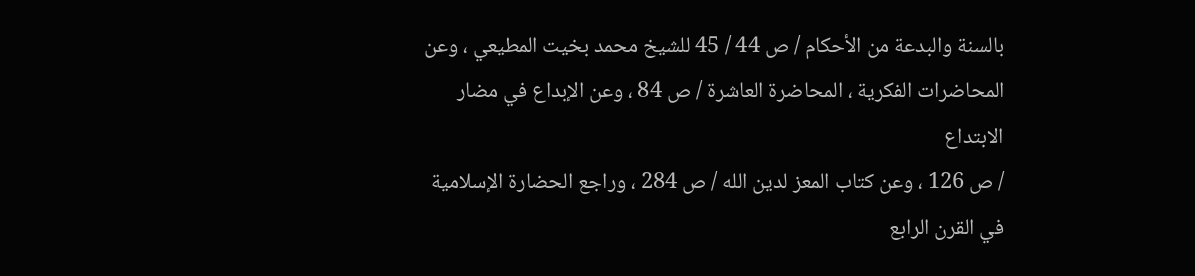بالسنة والبدعة من الأحكام / ص 44 / 45 للشيخ محمد بخيت المطيعي ، وعن
المحاضرات الفكرية ، المحاضرة العاشرة / ص 84 ، وعن الإبداع في مضار الابتداع
/ ص 126 ، وعن كتاب المعز لدين الله / ص 284 ، وراجع الحضارة الإسلامية
في القرن الرابع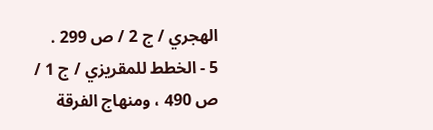الهجري / ج 2 / ص 299 .
5 - الخطط للمقريزي / ج 1 / ص 490 ، ومنهاج الفرقة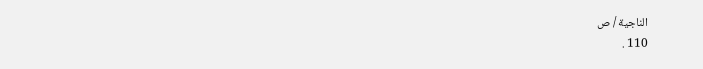الناجية / ص
110 .